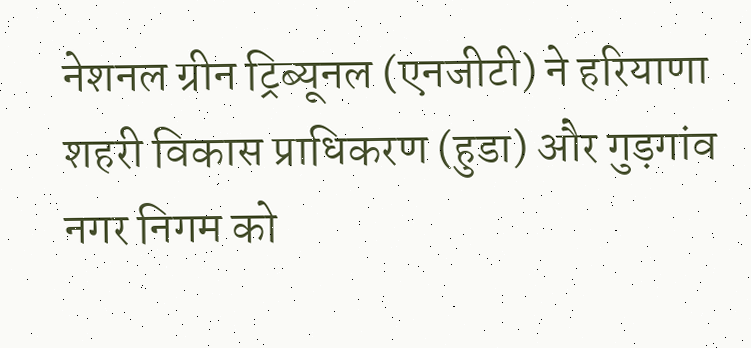नेशनल ग्रीन ट्रिब्यूनल (एनजीटी) ने हरियाणा शहरी विकास प्राधिकरण (हुडा) और गुड़गांव नगर निगम को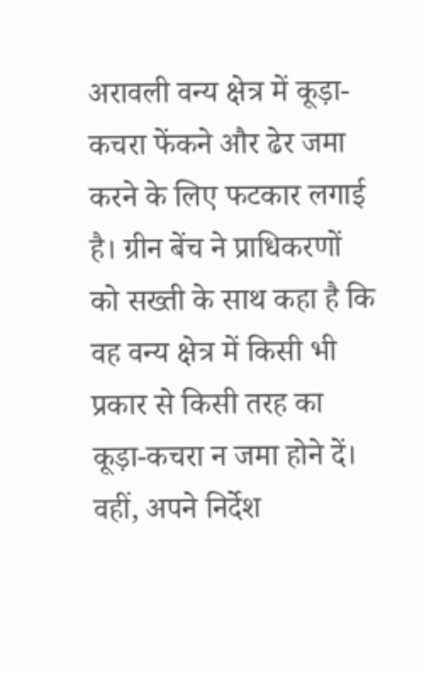अरावली वन्य क्षेत्र में कूड़ा-कचरा फेंकने और ढेर जमा करने के लिए फटकार लगाई है। ग्रीन बेंच ने प्राधिकरणों को सख्ती के साथ कहा है कि वह वन्य क्षेत्र में किसी भी प्रकार से किसी तरह का कूड़ा-कचरा न जमा होने दें।
वहीं, अपने निर्देश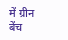में ग्रीन बेंच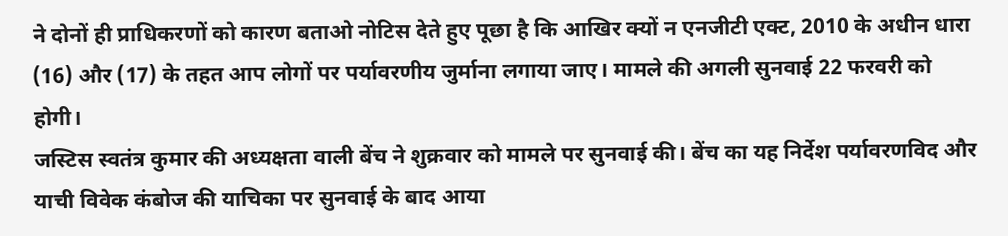ने दोनों ही प्राधिकरणों को कारण बताओ नोटिस देते हुए पूछा है कि आखिर क्यों न एनजीटी एक्ट, 2010 के अधीन धारा (16) और (17) के तहत आप लोगों पर पर्यावरणीय जुर्माना लगाया जाए। मामले की अगली सुनवाई 22 फरवरी को होगी।
जस्टिस स्वतंत्र कुमार की अध्यक्षता वाली बेंच ने शुक्रवार को मामले पर सुनवाई की। बेंच का यह निर्देश पर्यावरणविद और याची विवेक कंबोज की याचिका पर सुनवाई के बाद आया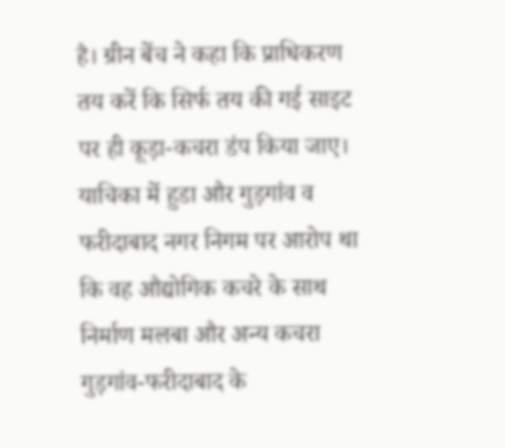है। ग्रीन बेंच ने कहा कि प्राधिकरण तय करें कि सिर्फ तय की गई साइट पर ही कूड़ा-कचरा डंप किया जाए।
याचिका में हुडा और गुड़गांव व फरीदाबाद नगर निगम पर आरोप था कि वह औद्योगिक कचरे के साथ निर्माण मलबा और अन्य कचरा गुड़गांव-फरीदाबाद के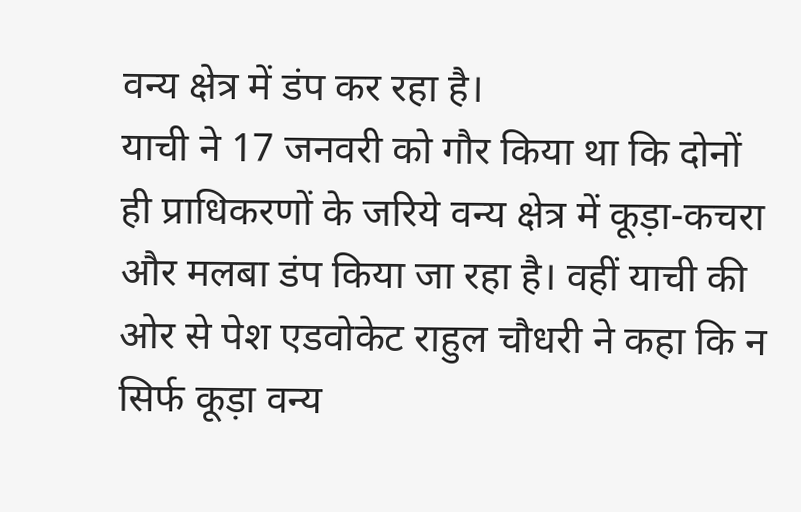वन्य क्षेत्र में डंप कर रहा है।
याची ने 17 जनवरी को गौर किया था कि दोनों ही प्राधिकरणों के जरिये वन्य क्षेत्र में कूड़ा-कचरा और मलबा डंप किया जा रहा है। वहीं याची की ओर से पेश एडवोकेट राहुल चौधरी ने कहा कि न सिर्फ कूड़ा वन्य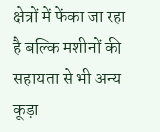क्षेत्रों में फेंका जा रहा है बल्कि मशीनों की सहायता से भी अन्य कूड़ा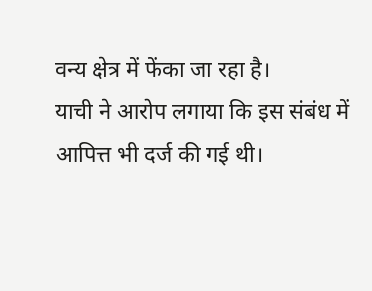वन्य क्षेत्र में फेंका जा रहा है।
याची ने आरोप लगाया कि इस संबंध में आपित्त भी दर्ज की गई थी।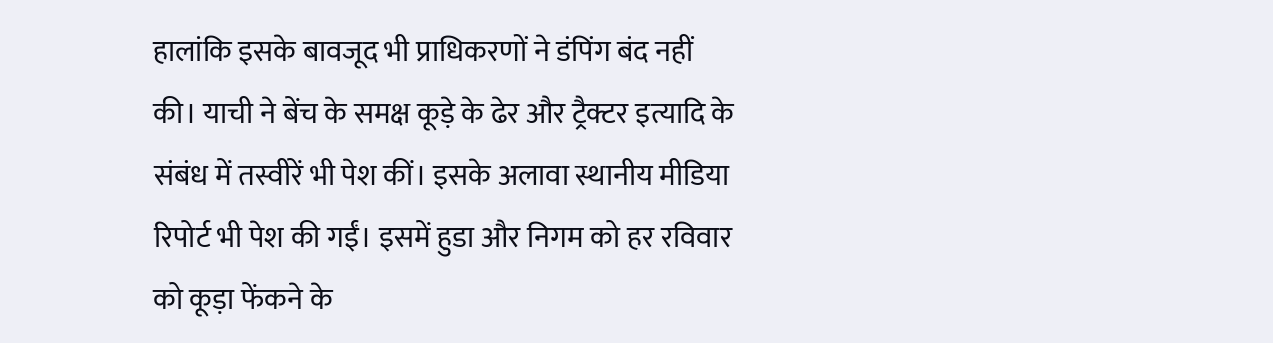हालांकि इसके बावजूद भी प्राधिकरणों ने डंपिंग बंद नहीं की। याची ने बेंच के समक्ष कूड़े के ढेर और ट्रैक्टर इत्यादि के संबंध में तस्वीरें भी पेश कीं। इसके अलावा स्थानीय मीडिया रिपोर्ट भी पेश की गईं। इसमें हुडा और निगम को हर रविवार को कूड़ा फेंकने के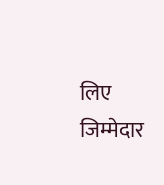लिए जिम्मेदार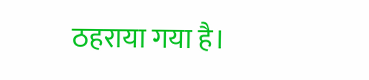ठहराया गया है।